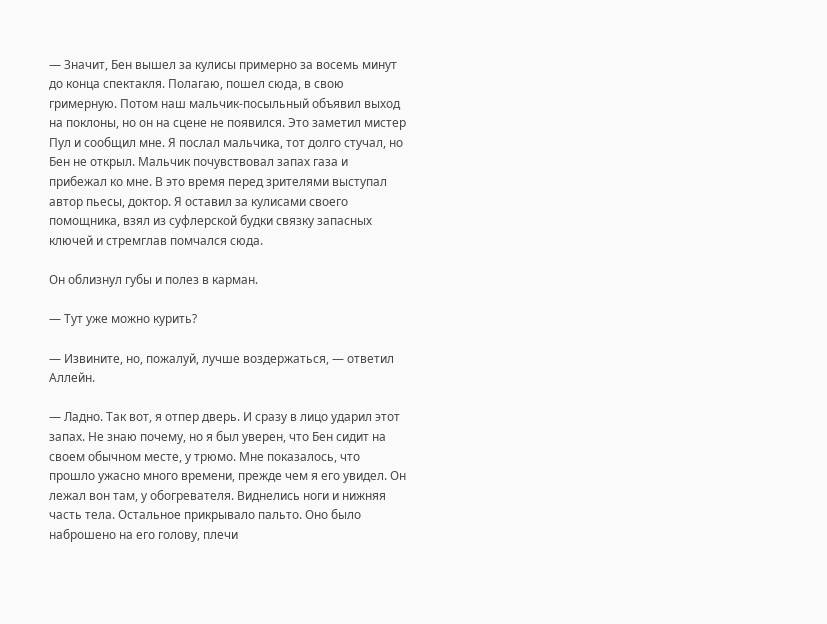— Значит, Бен вышел за кулисы примерно за восемь минут до конца спектакля. Полагаю, пошел сюда, в свою гримерную. Потом наш мальчик-посыльный объявил выход на поклоны, но он на сцене не появился. Это заметил мистер Пул и сообщил мне. Я послал мальчика, тот долго стучал, но Бен не открыл. Мальчик почувствовал запах газа и прибежал ко мне. В это время перед зрителями выступал автор пьесы, доктор. Я оставил за кулисами своего помощника, взял из суфлерской будки связку запасных ключей и стремглав помчался сюда.

Он облизнул губы и полез в карман.

— Тут уже можно курить?

— Извините, но, пожалуй, лучше воздержаться, — ответил Аллейн.

— Ладно. Так вот, я отпер дверь. И сразу в лицо ударил этот запах. Не знаю почему, но я был уверен, что Бен сидит на своем обычном месте, у трюмо. Мне показалось, что прошло ужасно много времени, прежде чем я его увидел. Он лежал вон там, у обогревателя. Виднелись ноги и нижняя часть тела. Остальное прикрывало пальто. Оно было наброшено на его голову, плечи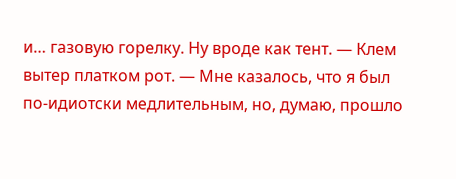и… газовую горелку. Ну вроде как тент. — Клем вытер платком рот. — Мне казалось, что я был по-идиотски медлительным, но, думаю, прошло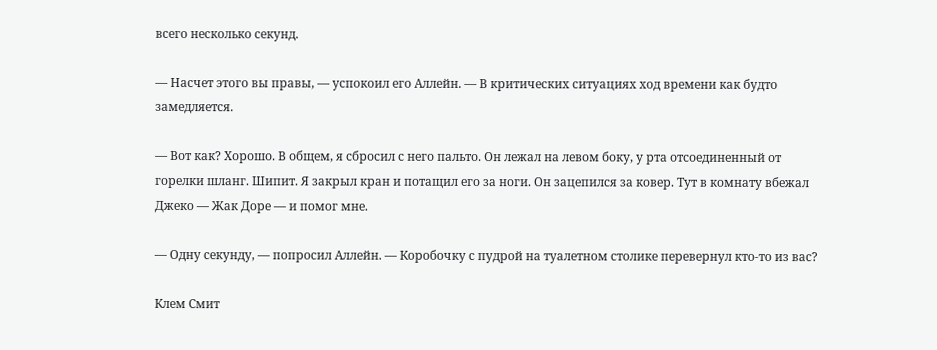всего несколько секунд.

— Насчет этого вы правы, — успокоил его Аллейн. — В критических ситуациях ход времени как будто замедляется.

— Вот как? Хорошо. В общем, я сбросил с него пальто. Он лежал на левом боку, у рта отсоединенный от горелки шланг. Шипит. Я закрыл кран и потащил его за ноги. Он зацепился за ковер. Тут в комнату вбежал Джеко — Жак Доре — и помог мне.

— Одну секунду, — попросил Аллейн. — Коробочку с пудрой на туалетном столике перевернул кто-то из вас?

Клем Смит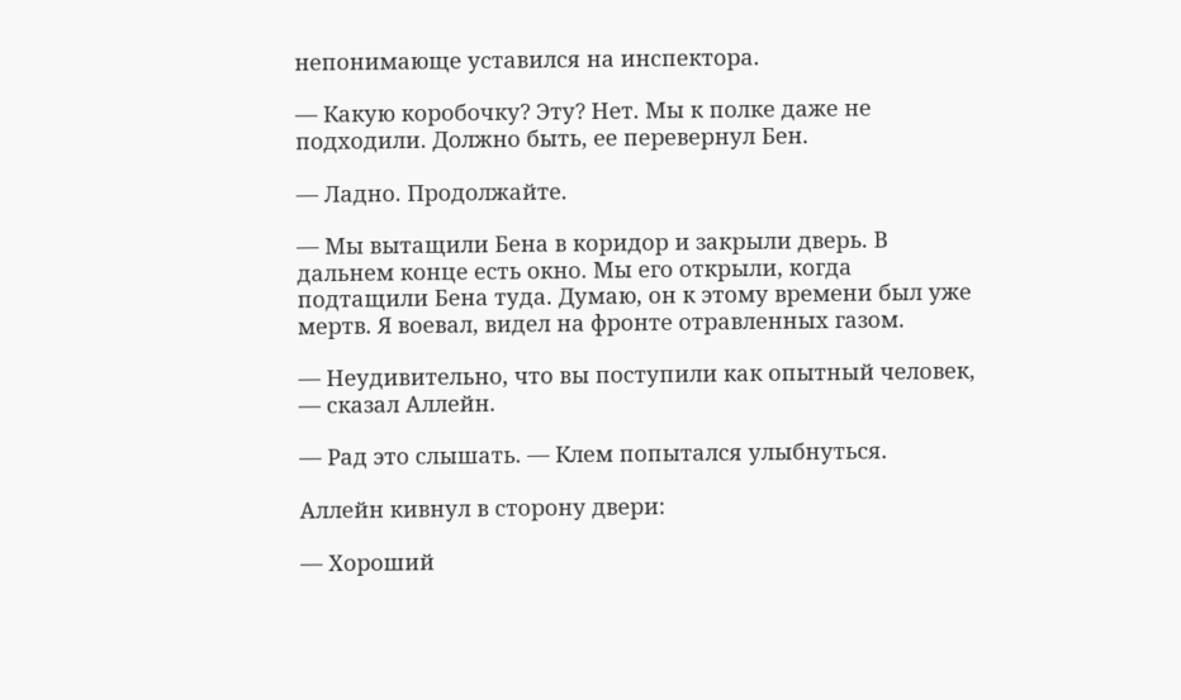непонимающе уставился на инспектора.

— Какую коробочку? Эту? Нет. Мы к полке даже не подходили. Должно быть, ее перевернул Бен.

— Ладно. Продолжайте.

— Мы вытащили Бена в коридор и закрыли дверь. В дальнем конце есть окно. Мы его открыли, когда подтащили Бена туда. Думаю, он к этому времени был уже мертв. Я воевал, видел на фронте отравленных газом.

— Неудивительно, что вы поступили как опытный человек, — сказал Аллейн.

— Рад это слышать. — Клем попытался улыбнуться.

Аллейн кивнул в сторону двери:

— Хороший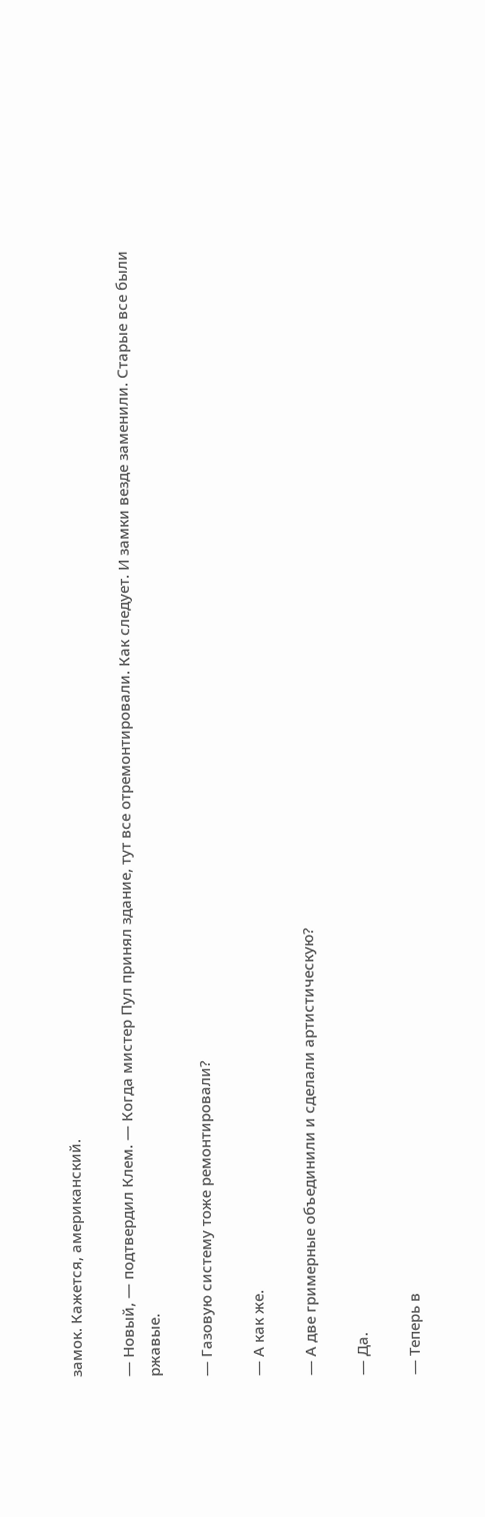замок. Кажется, американский.

— Новый, — подтвердил Клем. — Когда мистер Пул принял здание, тут все отремонтировали. Как следует. И замки везде заменили. Старые все были ржавые.

— Газовую систему тоже ремонтировали?

— А как же.

— А две гримерные объединили и сделали артистическую?

— Да.

— Теперь в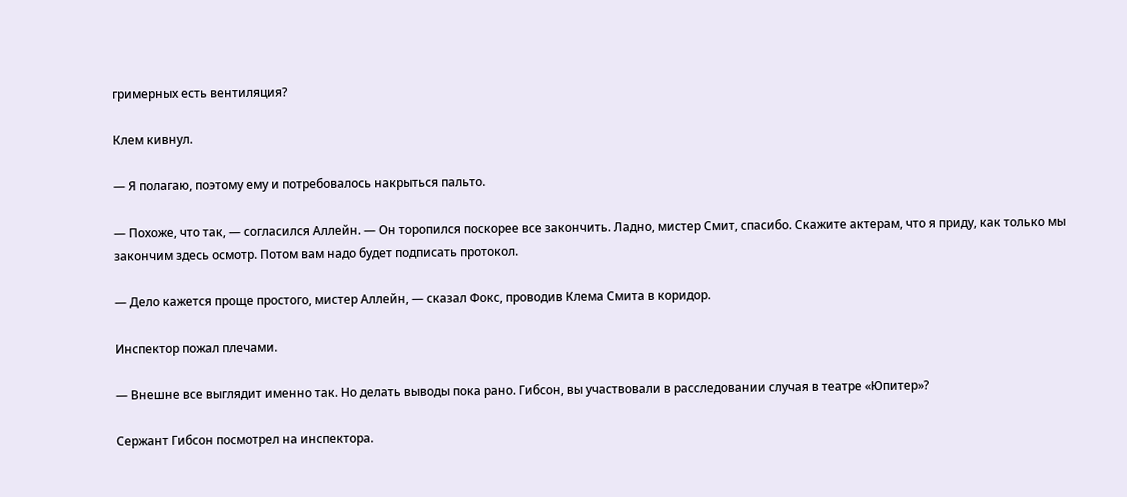гримерных есть вентиляция?

Клем кивнул.

— Я полагаю, поэтому ему и потребовалось накрыться пальто.

— Похоже, что так, — согласился Аллейн. — Он торопился поскорее все закончить. Ладно, мистер Смит, спасибо. Скажите актерам, что я приду, как только мы закончим здесь осмотр. Потом вам надо будет подписать протокол.

— Дело кажется проще простого, мистер Аллейн, — сказал Фокс, проводив Клема Смита в коридор.

Инспектор пожал плечами.

— Внешне все выглядит именно так. Но делать выводы пока рано. Гибсон, вы участвовали в расследовании случая в театре «Юпитер»?

Сержант Гибсон посмотрел на инспектора.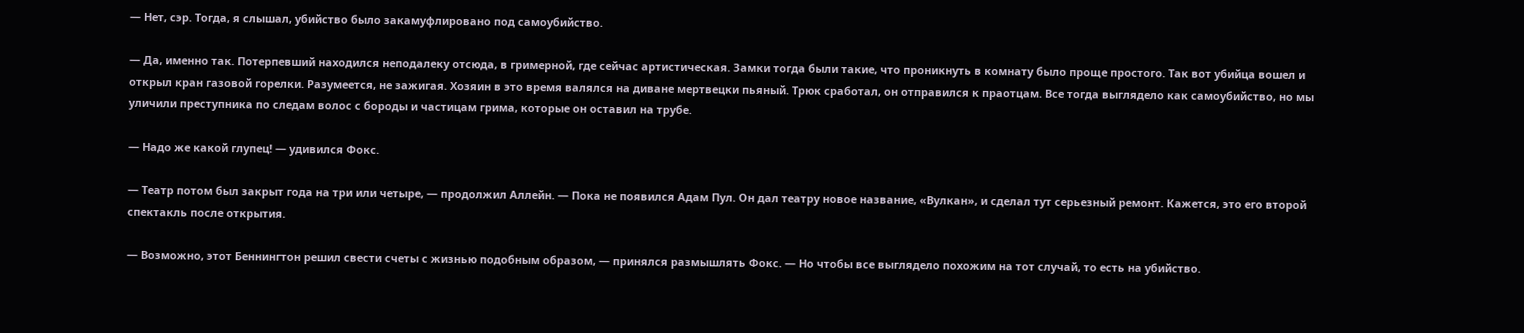— Нет, сэр. Тогда, я слышал, убийство было закамуфлировано под самоубийство.

— Да, именно так. Потерпевший находился неподалеку отсюда, в гримерной, где сейчас артистическая. Замки тогда были такие, что проникнуть в комнату было проще простого. Так вот убийца вошел и открыл кран газовой горелки. Разумеется, не зажигая. Хозяин в это время валялся на диване мертвецки пьяный. Трюк сработал, он отправился к праотцам. Все тогда выглядело как самоубийство, но мы уличили преступника по следам волос с бороды и частицам грима, которые он оставил на трубе.

— Надо же какой глупец! — удивился Фокс.

— Театр потом был закрыт года на три или четыре, — продолжил Аллейн. — Пока не появился Адам Пул. Он дал театру новое название, «Вулкан», и сделал тут серьезный ремонт. Кажется, это его второй спектакль после открытия.

— Возможно, этот Беннингтон решил свести счеты с жизнью подобным образом, — принялся размышлять Фокс. — Но чтобы все выглядело похожим на тот случай, то есть на убийство.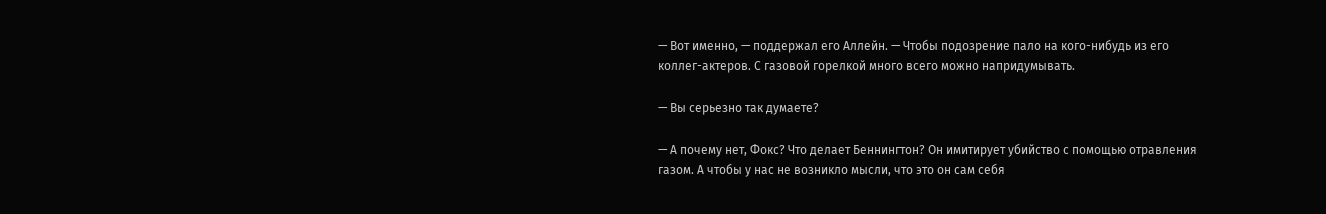— Вот именно, — поддержал его Аллейн. — Чтобы подозрение пало на кого-нибудь из его коллег-актеров. С газовой горелкой много всего можно напридумывать.

— Вы серьезно так думаете?

— А почему нет, Фокс? Что делает Беннингтон? Он имитирует убийство с помощью отравления газом. А чтобы у нас не возникло мысли, что это он сам себя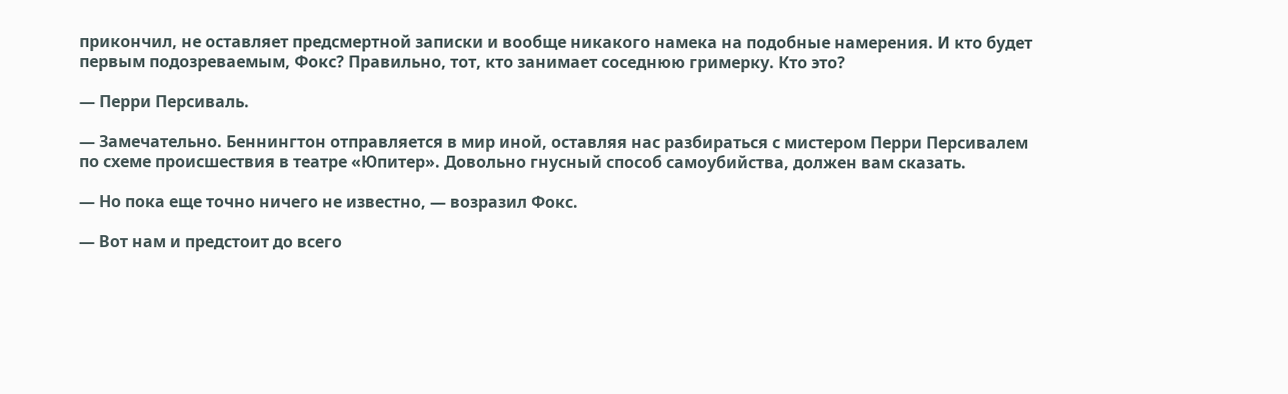прикончил, не оставляет предсмертной записки и вообще никакого намека на подобные намерения. И кто будет первым подозреваемым, Фокс? Правильно, тот, кто занимает соседнюю гримерку. Кто это?

— Перри Персиваль.

— Замечательно. Беннингтон отправляется в мир иной, оставляя нас разбираться с мистером Перри Персивалем по схеме происшествия в театре «Юпитер». Довольно гнусный способ самоубийства, должен вам сказать.

— Но пока еще точно ничего не известно, — возразил Фокс.

— Вот нам и предстоит до всего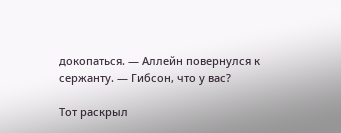докопаться. — Аллейн повернулся к сержанту. — Гибсон, что у вас?

Тот раскрыл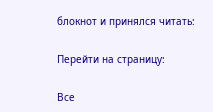блокнот и принялся читать:

Перейти на страницу:

Все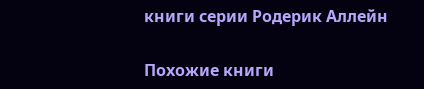книги серии Родерик Аллейн

Похожие книги